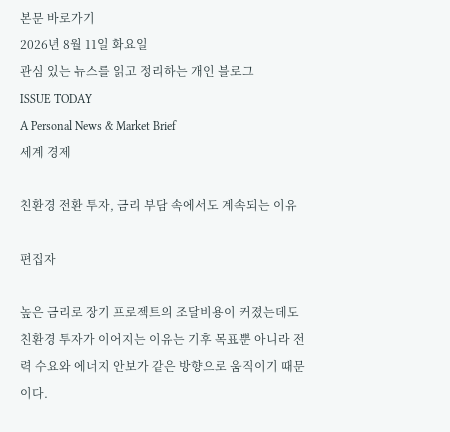본문 바로가기
2026년 8월 11일 화요일
관심 있는 뉴스를 읽고 정리하는 개인 블로그
ISSUE TODAY
A Personal News & Market Brief
세계 경제

친환경 전환 투자, 금리 부담 속에서도 계속되는 이유

편집자

높은 금리로 장기 프로젝트의 조달비용이 커졌는데도 친환경 투자가 이어지는 이유는 기후 목표뿐 아니라 전력 수요와 에너지 안보가 같은 방향으로 움직이기 때문이다.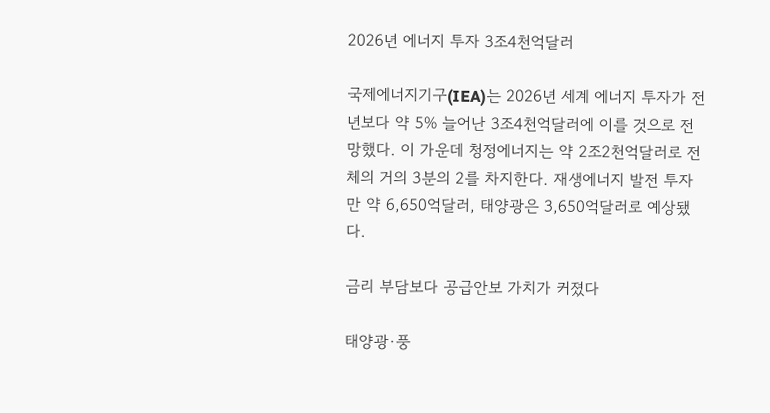2026년 에너지 투자 3조4천억달러

국제에너지기구(IEA)는 2026년 세계 에너지 투자가 전년보다 약 5% 늘어난 3조4천억달러에 이를 것으로 전망했다. 이 가운데 청정에너지는 약 2조2천억달러로 전체의 거의 3분의 2를 차지한다. 재생에너지 발전 투자만 약 6,650억달러, 태양광은 3,650억달러로 예상됐다.

금리 부담보다 공급안보 가치가 커졌다

태양광·풍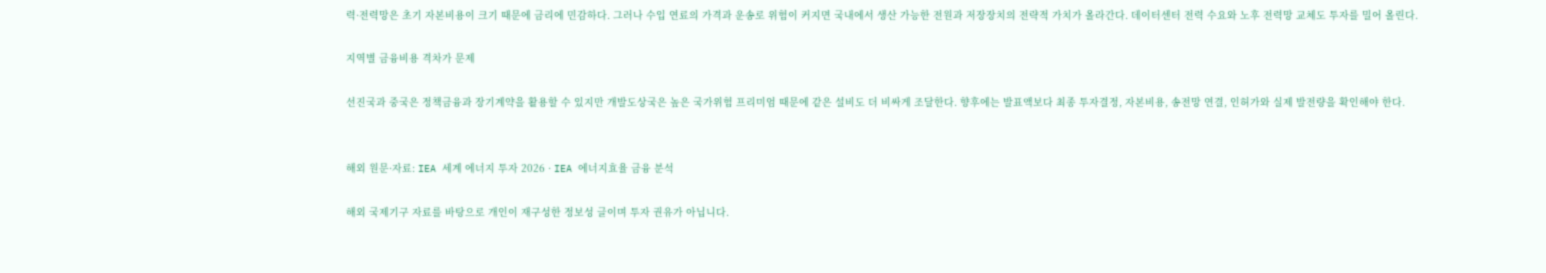력·전력망은 초기 자본비용이 크기 때문에 금리에 민감하다. 그러나 수입 연료의 가격과 운송로 위험이 커지면 국내에서 생산 가능한 전원과 저장장치의 전략적 가치가 올라간다. 데이터센터 전력 수요와 노후 전력망 교체도 투자를 밀어 올린다.

지역별 금융비용 격차가 문제

선진국과 중국은 정책금융과 장기계약을 활용할 수 있지만 개발도상국은 높은 국가위험 프리미엄 때문에 같은 설비도 더 비싸게 조달한다. 향후에는 발표액보다 최종 투자결정, 자본비용, 송전망 연결, 인허가와 실제 발전량을 확인해야 한다.


해외 원문·자료: IEA 세계 에너지 투자 2026 · IEA 에너지효율 금융 분석

해외 국제기구 자료를 바탕으로 개인이 재구성한 정보성 글이며 투자 권유가 아닙니다.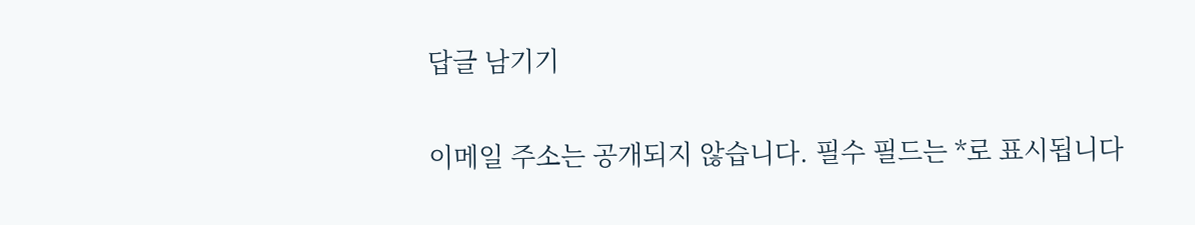답글 남기기

이메일 주소는 공개되지 않습니다. 필수 필드는 *로 표시됩니다